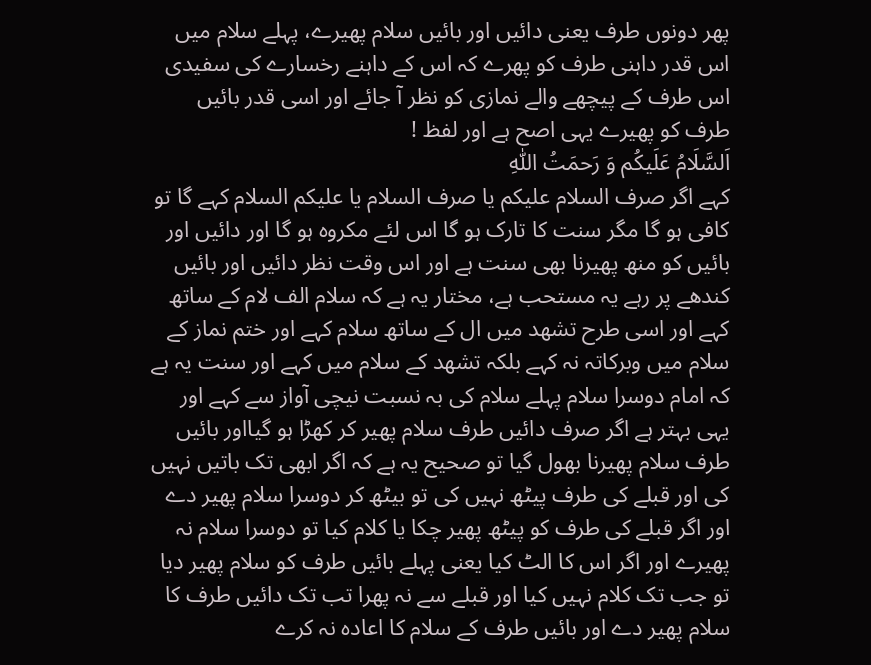پھر دونوں طرف یعنی دائیں اور بائیں سلام پھیرے، پہلے سلام میں اس قدر داہنی طرف کو پھرے کہ اس کے داہنے رخسارے کی سفیدی اس طرف کے پیچھے والے نمازی کو نظر آ جائے اور اسی قدر بائیں طرف کو پھیرے یہی اصح ہے اور لفظ !
اَلسَّلَامُ عَلَیکُم وَ رَحمَتُ اللّٰہِ
کہے اگر صرف السلام علیکم یا صرف السلام یا علیکم السلام کہے گا تو کافی ہو گا مگر سنت کا تارک ہو گا اس لئے مکروہ ہو گا اور دائیں اور بائیں کو منھ پھیرنا بھی سنت ہے اور اس وقت نظر دائیں اور بائیں کندھے پر رہے یہ مستحب ہے، مختار یہ ہے کہ سلام الف لام کے ساتھ کہے اور اسی طرح تشھد میں ال کے ساتھ سلام کہے اور ختم نماز کے سلام میں وبرکاتہ نہ کہے بلکہ تشھد کے سلام میں کہے اور سنت یہ ہے کہ امام دوسرا سلام پہلے سلام کی بہ نسبت نیچی آواز سے کہے اور یہی بہتر ہے اگر صرف دائیں طرف سلام پھیر کر کھڑا ہو گیااور بائیں طرف سلام پھیرنا بھول گیا تو صحیح یہ ہے کہ اگر ابھی تک باتیں نہیں کی اور قبلے کی طرف پیٹھ نہیں کی تو بیٹھ کر دوسرا سلام پھیر دے اور اگر قبلے کی طرف کو پیٹھ پھیر چکا یا کلام کیا تو دوسرا سلام نہ پھیرے اور اگر اس کا الٹ کیا یعنی پہلے بائیں طرف کو سلام پھیر دیا تو جب تک کلام نہیں کیا اور قبلے سے نہ پھرا تب تک دائیں طرف کا سلام پھیر دے اور بائیں طرف کے سلام کا اعادہ نہ کرے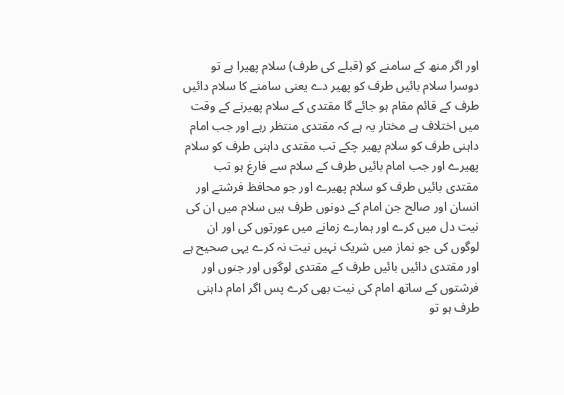اور اگر منھ کے سامنے کو (قبلے کی طرف) سلام پھیرا ہے تو دوسرا سلام بائیں طرف کو پھیر دے یعنی سامنے کا سلام دائیں طرف کے قائم مقام ہو جائے گا مقتدی کے سلام پھیرنے کے وقت میں اختلاف ہے مختار یہ ہے کہ مقتدی منتظر رہے اور جب امام داہنی طرف کو سلام پھیر چکے تب مقتدی داہنی طرف کو سلام پھیرے اور جب امام بائیں طرف کے سلام سے فارغ ہو تب مقتدی بائیں طرف کو سلام پھیرے اور جو محافظ فرشتے اور انسان اور صالح جن امام کے دونوں طرف ہیں سلام میں ان کی نیت دل میں کرے اور ہمارے زمانے میں عورتوں کی اور ان لوگوں کی جو نماز میں شریک نہیں نیت نہ کرے یہی صحیح ہے اور مقتدی دائیں بائیں طرف کے مقتدی لوگوں اور جنوں اور فرشتوں کے ساتھ امام کی نیت بھی کرے پس اگر امام داہنی طرف ہو تو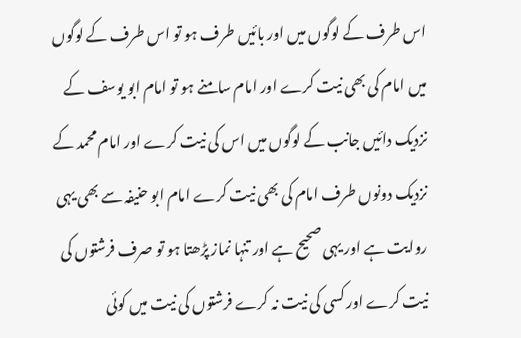اس طرف کے لوگوں میں اور بائیں طرف ہو تو اس طرف کے لوگوں میں امام کی بھی نیت کرے اور امام سامنے ہو تو امام ابو یوسف کے نزدیک دائیں جانب کے لوگوں میں اس کی نیت کرے اور امام محمد کے نزدیک دونوں طرف امام کی بھی نیت کرے امام ابو حنیفہ سے بھی یہی روایت ہے اور یہی صحیح ہے اور تنہا نماز پڑھتا ہو تو صرف فرشتوں کی نیت کرے اور کسی کی نیت نہ کرے فرشتوں کی نیت میں کوئی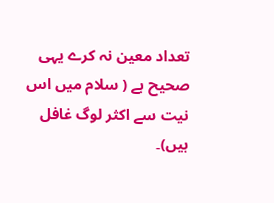تعداد معین نہ کرے یہی صحیح ہے ( سلام میں اس نیت سے اکثر لوگ غافل ہیں)۔